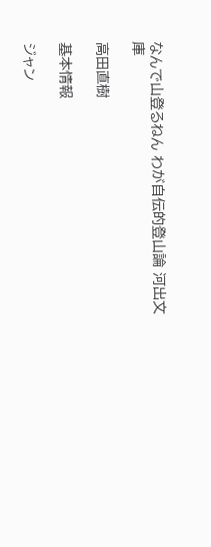なんで山登るねん わが自伝的登山論 河出文庫

高田直樹

基本情報

ジャン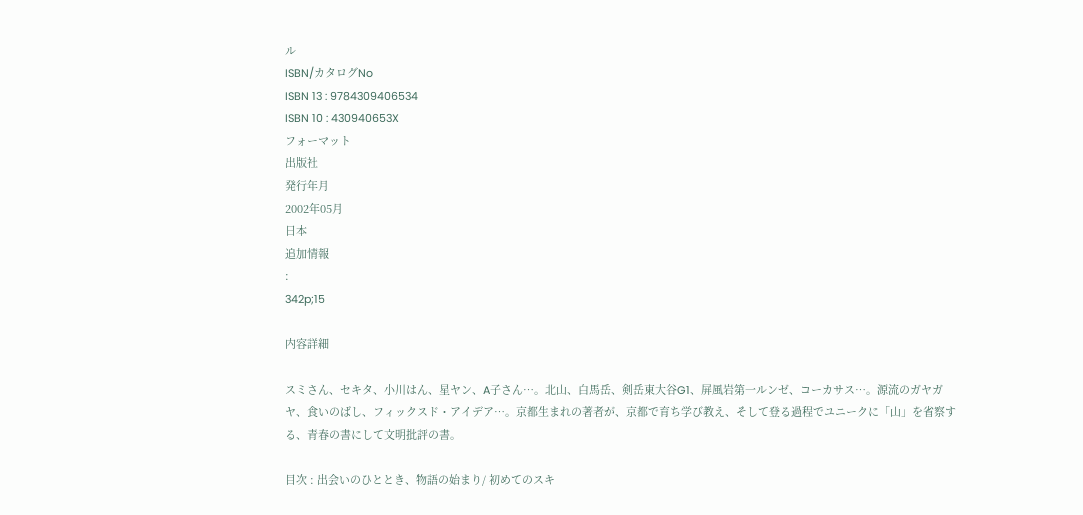ル
ISBN/カタログNo
ISBN 13 : 9784309406534
ISBN 10 : 430940653X
フォーマット
出版社
発行年月
2002年05月
日本
追加情報
:
342p;15

内容詳細

スミさん、セキタ、小川はん、星ヤン、A子さん…。北山、白馬岳、剣岳東大谷G1、屏風岩第一ルンゼ、コーカサス…。源流のガヤガヤ、食いのばし、フィックスド・アイデア…。京都生まれの著者が、京都で育ち学び教え、そして登る過程でユニークに「山」を省察する、青春の書にして文明批評の書。

目次 : 出会いのひととき、物語の始まり/ 初めてのスキ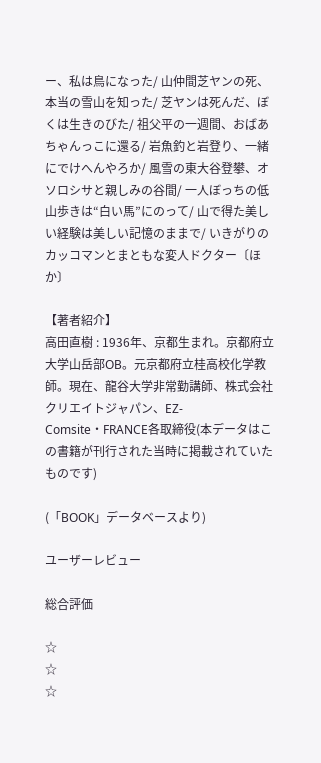ー、私は鳥になった/ 山仲間芝ヤンの死、本当の雪山を知った/ 芝ヤンは死んだ、ぼくは生きのびた/ 祖父平の一週間、おばあちゃんっこに還る/ 岩魚釣と岩登り、一緒にでけへんやろか/ 風雪の東大谷登攀、オソロシサと親しみの谷間/ 一人ぼっちの低山歩きは“白い馬”にのって/ 山で得た美しい経験は美しい記憶のままで/ いきがりのカッコマンとまともな変人ドクター〔ほか〕

【著者紹介】
高田直樹 : 1936年、京都生まれ。京都府立大学山岳部OB。元京都府立桂高校化学教師。現在、龍谷大学非常勤講師、株式会社クリエイトジャパン、EZ‐Comsite・FRANCE各取締役(本データはこの書籍が刊行された当時に掲載されていたものです)

(「BOOK」データベースより)

ユーザーレビュー

総合評価

☆
☆
☆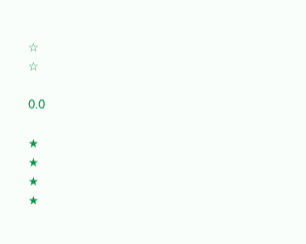☆
☆

0.0

★
★
★
★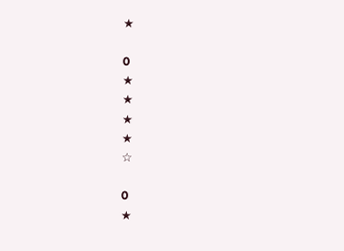★

0
★
★
★
★
☆

0
★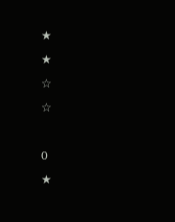★
★
☆
☆

0
★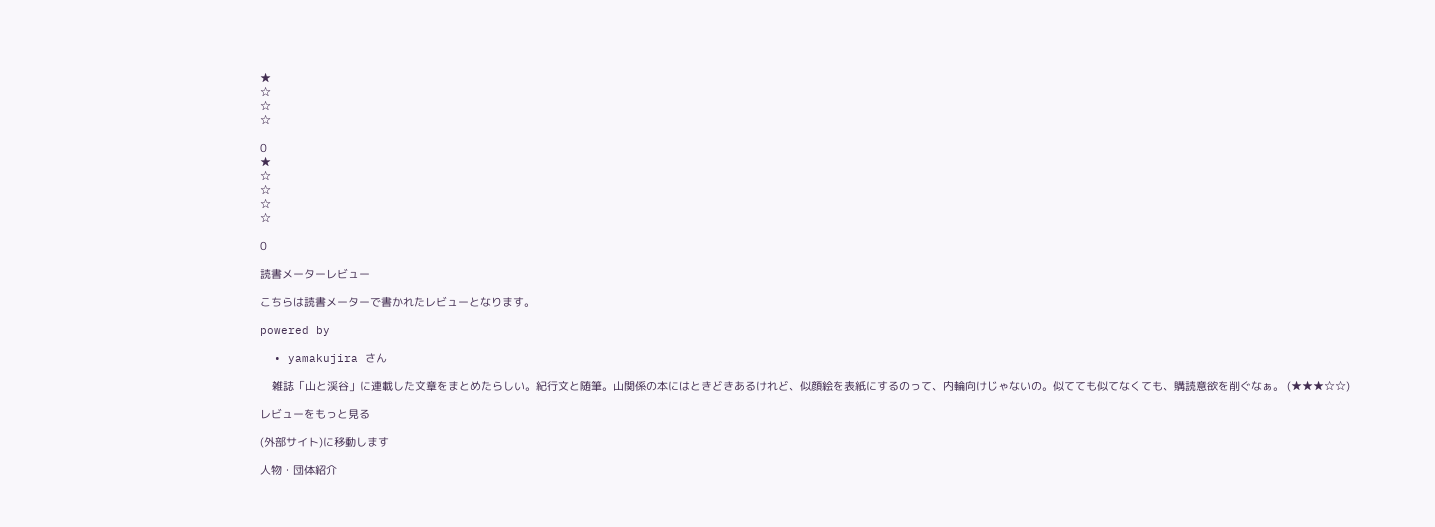★
☆
☆
☆

0
★
☆
☆
☆
☆

0

読書メーターレビュー

こちらは読書メーターで書かれたレビューとなります。

powered by

  • yamakujira さん

    雑誌「山と渓谷」に連載した文章をまとめたらしい。紀行文と随筆。山関係の本にはときどきあるけれど、似顔絵を表紙にするのって、内輪向けじゃないの。似てても似てなくても、購読意欲を削ぐなぁ。 (★★★☆☆)

レビューをもっと見る

(外部サイト)に移動します

人物・団体紹介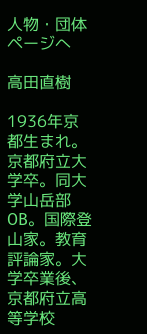人物・団体ページへ

高田直樹

1936年京都生まれ。京都府立大学卒。同大学山岳部OB。国際登山家。教育評論家。大学卒業後、京都府立高等学校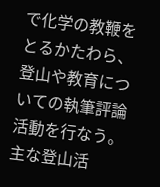で化学の教鞭をとるかたわら、登山や教育についての執筆評論活動を行なう。主な登山活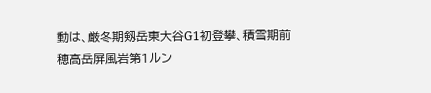動は、厳冬期剱岳東大谷G1初登攀、積雪期前穂高岳屏風岩第1ルン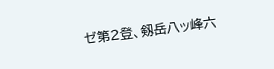ゼ第2登、剱岳八ッ峰六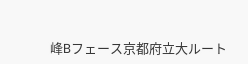峰Bフェース京都府立大ルート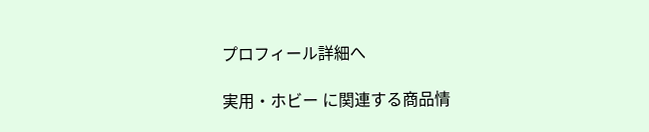プロフィール詳細へ

実用・ホビー に関連する商品情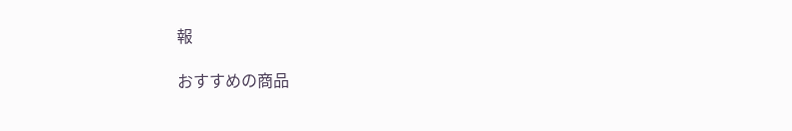報

おすすめの商品